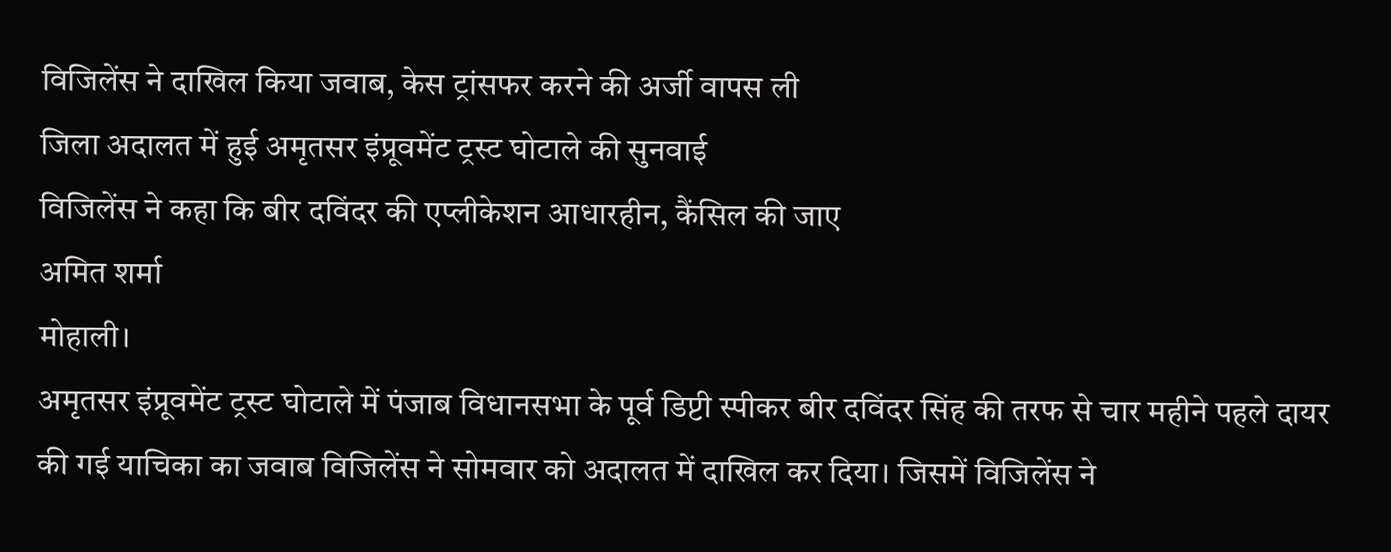विजिलेंस ने दाखिल किया जवाब, केस ट्रांसफर करने की अर्जी वापस ली
जिला अदालत में हुई अमृतसर इंप्रूवमेंट ट्रस्ट घोटाले की सुनवाई
विजिलेंस ने कहा कि बीर दविंदर की एप्लीकेशन आधारहीन, कैंसिल की जाए
अमित शर्मा
मोहाली।
अमृतसर इंप्रूवमेंट ट्रस्ट घोटाले में पंजाब विधानसभा के पूर्व डिप्टी स्पीकर बीर दविंदर सिंह की तरफ से चार महीने पहले दायर की गई याचिका का जवाब विजिलेंस ने सोमवार को अदालत में दाखिल कर दिया। जिसमें विजिलेंस ने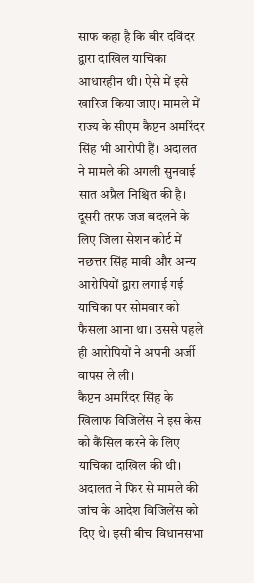साफ कहा है कि बीर दविंदर द्वारा दाखिल याचिका आधारहीन थी। ऐसे में इसे खारिज किया जाए। मामले में राज्य के सीएम कैप्टन अमरिंदर सिंह भी आरोपी हैं। अदालत ने मामले की अगली सुनवाई सात अप्रैल निश्चित की है। दूसरी तरफ जज बदलने के लिए जिला सेशन कोर्ट में नछत्तर सिंह मावी और अन्य आरोपियों द्वारा लगाई गई याचिका पर सोमवार को फैसला आना था। उससे पहले ही आरोपियों ने अपनी अर्जी वापस ले ली।
कैप्टन अमरिंदर सिंह के खिलाफ विजिलेंस ने इस केस को कैंसिल करने के लिए याचिका दाखिल की थी। अदालत ने फिर से मामले की जांच के आदेश विजिलेंस को दिए थे। इसी बीच विधानसभा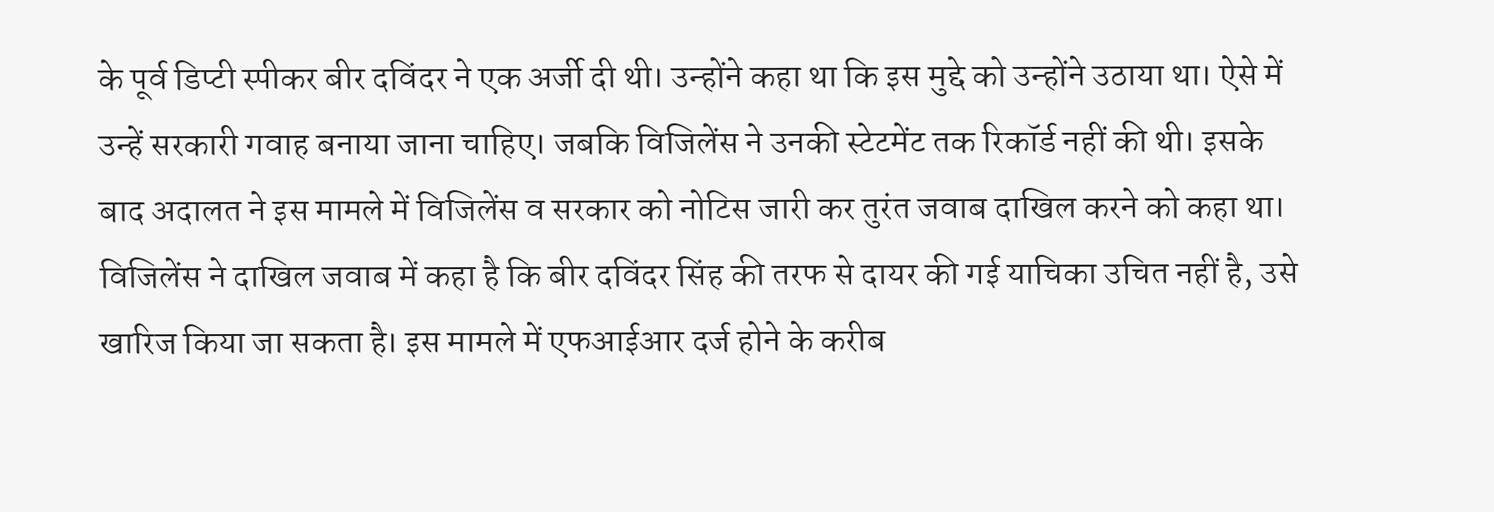के पूर्व डिप्टी स्पीकर बीर दविंदर ने एक अर्जी दी थी। उन्होंने कहा था कि इस मुद्दे को उन्होंने उठाया था। ऐसे में उन्हें सरकारी गवाह बनाया जाना चाहिए। जबकि विजिलेंस ने उनकी स्टेटमेंट तक रिकॉर्ड नहीं की थी। इसके बाद अदालत ने इस मामले में विजिलेंस व सरकार को नोटिस जारी कर तुरंत जवाब दाखिल करने को कहा था। विजिलेंस ने दाखिल जवाब में कहा है कि बीर दविंदर सिंह की तरफ से दायर की गई याचिका उचित नहीं है, उसे खारिज किया जा सकता है। इस मामले में एफआईआर दर्ज होने के करीब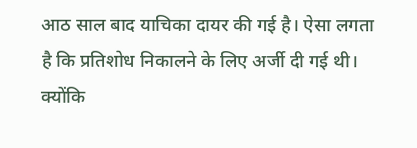आठ साल बाद याचिका दायर की गई है। ऐसा लगता है कि प्रतिशोध निकालने के लिए अर्जी दी गई थी। क्योंकि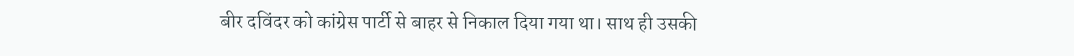बीर दविंदर को कांग्रेस पार्टी से बाहर से निकाल दिया गया था। साथ ही उसकी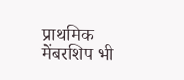प्राथमिक मेंबरशिप भी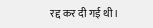रद्द कर दी गई थी।